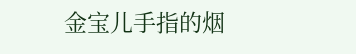金宝儿手指的烟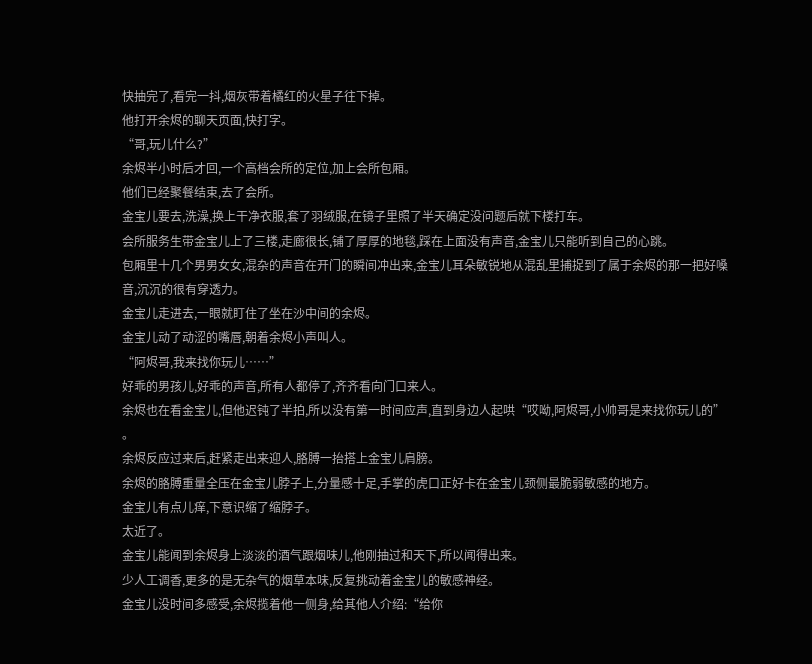快抽完了,看完一抖,烟灰带着橘红的火星子往下掉。
他打开余烬的聊天页面,快打字。
“哥,玩儿什么?”
余烬半小时后才回,一个高档会所的定位,加上会所包厢。
他们已经聚餐结束,去了会所。
金宝儿要去,洗澡,换上干净衣服,套了羽绒服,在镜子里照了半天确定没问题后就下楼打车。
会所服务生带金宝儿上了三楼,走廊很长,铺了厚厚的地毯,踩在上面没有声音,金宝儿只能听到自己的心跳。
包厢里十几个男男女女,混杂的声音在开门的瞬间冲出来,金宝儿耳朵敏锐地从混乱里捕捉到了属于余烬的那一把好嗓音,沉沉的很有穿透力。
金宝儿走进去,一眼就盯住了坐在沙中间的余烬。
金宝儿动了动涩的嘴唇,朝着余烬小声叫人。
“阿烬哥,我来找你玩儿……”
好乖的男孩儿,好乖的声音,所有人都停了,齐齐看向门口来人。
余烬也在看金宝儿,但他迟钝了半拍,所以没有第一时间应声,直到身边人起哄“哎呦,阿烬哥,小帅哥是来找你玩儿的”
。
余烬反应过来后,赶紧走出来迎人,胳膊一抬搭上金宝儿肩膀。
余烬的胳膊重量全压在金宝儿脖子上,分量感十足,手掌的虎口正好卡在金宝儿颈侧最脆弱敏感的地方。
金宝儿有点儿痒,下意识缩了缩脖子。
太近了。
金宝儿能闻到余烬身上淡淡的酒气跟烟味儿,他刚抽过和天下,所以闻得出来。
少人工调香,更多的是无杂气的烟草本味,反复挑动着金宝儿的敏感神经。
金宝儿没时间多感受,余烬揽着他一侧身,给其他人介绍:“给你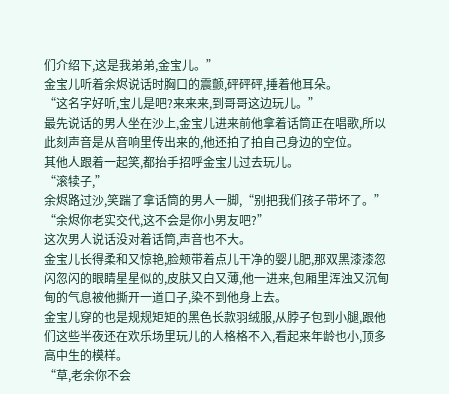们介绍下,这是我弟弟,金宝儿。”
金宝儿听着余烬说话时胸口的震颤,砰砰砰,捶着他耳朵。
“这名字好听,宝儿是吧?来来来,到哥哥这边玩儿。”
最先说话的男人坐在沙上,金宝儿进来前他拿着话筒正在唱歌,所以此刻声音是从音响里传出来的,他还拍了拍自己身边的空位。
其他人跟着一起笑,都抬手招呼金宝儿过去玩儿。
“滚犊子,”
余烬路过沙,笑踹了拿话筒的男人一脚,“别把我们孩子带坏了。”
“余烬你老实交代,这不会是你小男友吧?”
这次男人说话没对着话筒,声音也不大。
金宝儿长得柔和又惊艳,脸颊带着点儿干净的婴儿肥,那双黑漆漆忽闪忽闪的眼睛星星似的,皮肤又白又薄,他一进来,包厢里浑浊又沉甸甸的气息被他撕开一道口子,染不到他身上去。
金宝儿穿的也是规规矩矩的黑色长款羽绒服,从脖子包到小腿,跟他们这些半夜还在欢乐场里玩儿的人格格不入,看起来年龄也小,顶多高中生的模样。
“草,老余你不会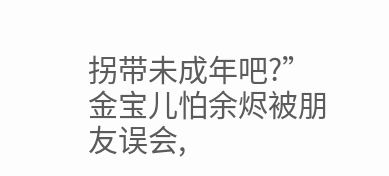拐带未成年吧?”
金宝儿怕余烬被朋友误会,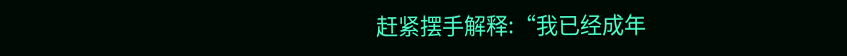赶紧摆手解释:“我已经成年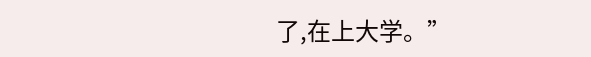了,在上大学。”